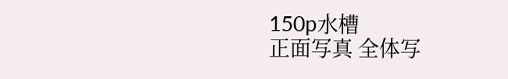150p水槽
正面写真 全体写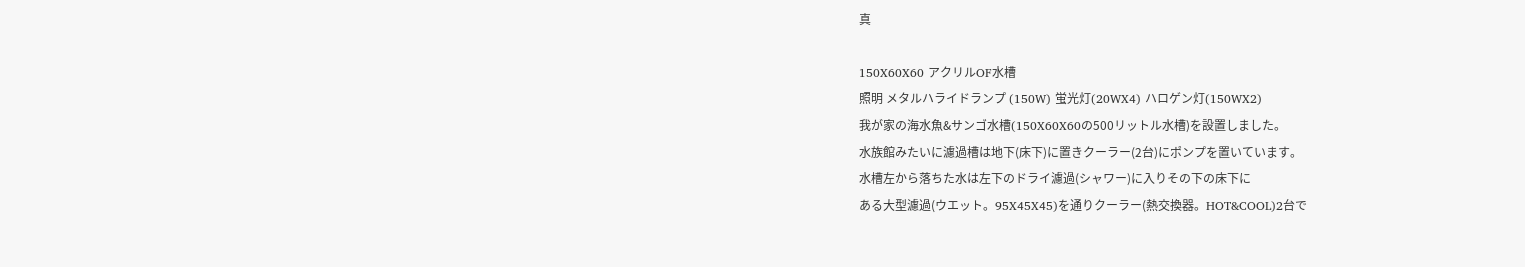真

150X60X60 アクリルOF水槽
照明 メタルハライドランプ (150W) 蛍光灯(20WX4) ハロゲン灯(150WX2)
我が家の海水魚&サンゴ水槽(150X60X60の500リットル水槽)を設置しました。
水族館みたいに濾過槽は地下(床下)に置きクーラー(2台)にポンプを置いています。
水槽左から落ちた水は左下のドライ濾過(シャワー)に入りその下の床下に
ある大型濾過(ウエット。95X45X45)を通りクーラー(熱交換器。HOT&COOL)2台で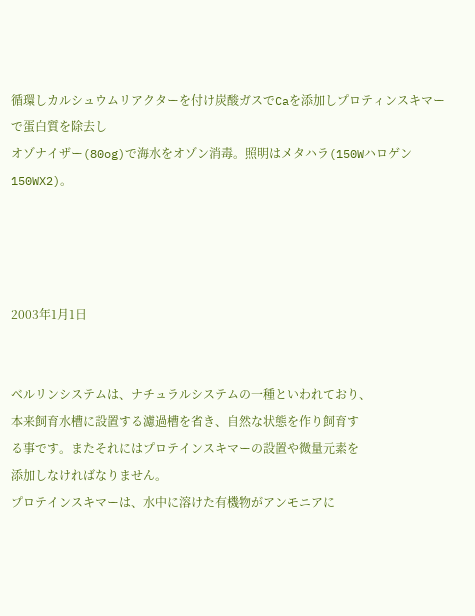循環しカルシュウムリアクターを付け炭酸ガスでCaを添加しプロティンスキマーで蛋白質を除去し
オゾナイザー(80og)で海水をオゾン消毒。照明はメタハラ(150Wハロゲン150WX2)。




2003年1月1日


ベルリンシステムは、ナチュラルシステムの一種といわれており、
本来飼育水槽に設置する濾過槽を省き、自然な状態を作り飼育す
る事です。またそれにはプロテインスキマーの設置や微量元素を
添加しなければなりません。
プロテインスキマーは、水中に溶けた有機物がアンモニアに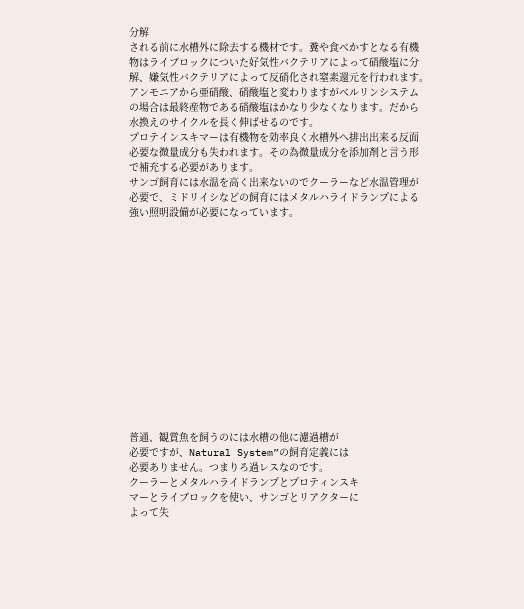分解
される前に水槽外に除去する機材です。糞や食べかすとなる有機
物はライブロックについた好気性バクテリアによって硝酸塩に分
解、嫌気性バクテリアによって反硝化され窒素還元を行われます。
アンモニアから亜硝酸、硝酸塩と変わりますがベルリンシステム
の場合は最終産物である硝酸塩はかなり少なくなります。だから
水換えのサイクルを長く伸ばせるのです。
プロテインスキマーは有機物を効率良く水槽外へ排出出来る反面
必要な微量成分も失われます。その為微量成分を添加剤と言う形
で補充する必要があります。
サンゴ飼育には水温を高く出来ないのでクーラーなど水温管理が
必要で、ミドリイシなどの飼育にはメタルハライドランプによる
強い照明設備が必要になっています。














普通、観賞魚を飼うのには水槽の他に濾過槽が
必要ですが、Natural System”の飼育定義には
必要ありません。つまりろ過レスなのです。
クーラーとメタルハライドランプとプロティンスキ
マーとライブロックを使い、サンゴとリアクターに
よって失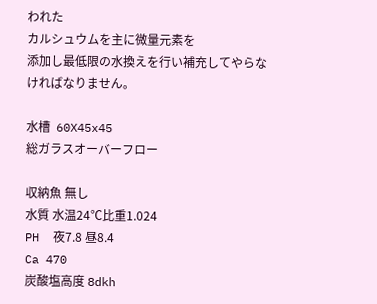われた
カルシュウムを主に微量元素を
添加し最低限の水換えを行い補充してやらな
ければなりません。

水槽  60X45x45
総ガラスオーバーフロー

収納魚 無し
水質 水温24℃比重1.024
PH  夜7.8 昼8.4
Ca 470
炭酸塩高度 8dkh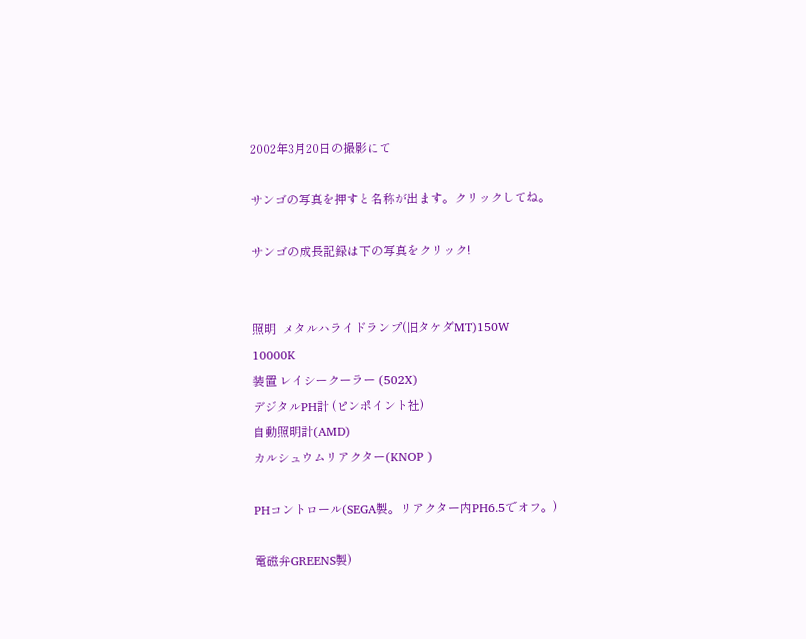2002年3月20日の撮影にて

サンゴの写真を押すと名称が出ます。クリックしてね。

サンゴの成長記録は下の写真をクリック!


照明  メタルハライドランプ(旧タケダMT)150W
10000K
装置 レイシークーラー (502X)
デジタルPH計 (ピンポイント社)
自動照明計(AMD)
カルシュウムリアクター(KNOP )

PHコントロール(SEGA製。リアクター内PH6.5でオフ。)

電磁弁GREENS製)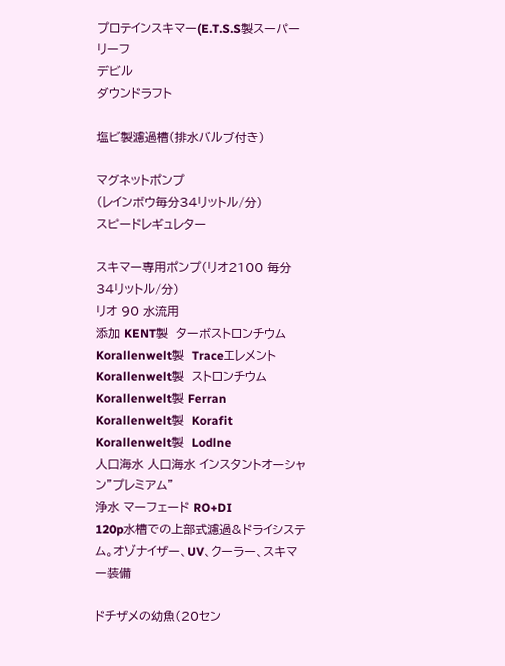プロテインスキマー(E.T.S.S製スーパーリーフ
デビル
ダウンドラフト

塩ビ製濾過槽(排水バルブ付き)

マグネットポンプ
(レインボウ毎分34リットル/分)
スピードレギュレター

スキマー専用ポンプ(リオ2100 毎分34リットル/分)
リオ 90 水流用
添加 KENT製  ターボストロンチウム
Korallenwelt製  Traceエレメント
Korallenwelt製  ストロンチウム
Korallenwelt製 Ferran
Korallenwelt製  Korafit
Korallenwelt製  Lodlne
人口海水 人口海水 インスタントオーシャン”プレミアム”
浄水 マーフェード RO+DI
120p水槽での上部式濾過&ドライシステム。オゾナイザー、UV、クーラー、スキマー装備

ドチザメの幼魚(20セン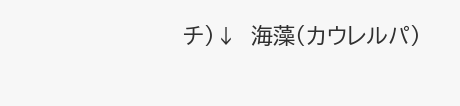チ)↓  海藻(カウレルパ)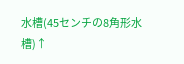水槽(45センチの8角形水槽)↑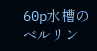60p水槽のベルリン